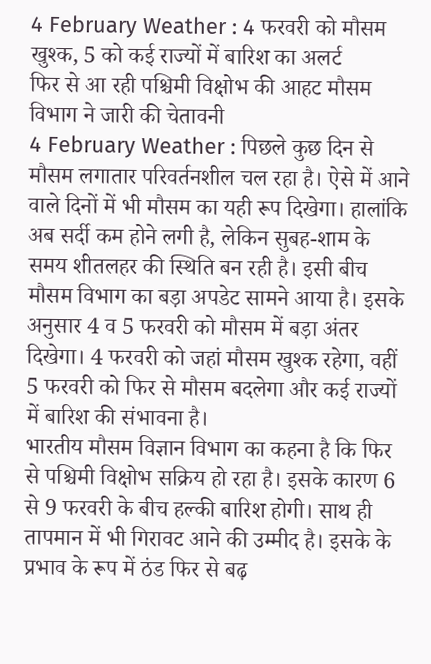4 February Weather : 4 फरवरी को मौसम खुश्क, 5 को कई राज्यों में बारिश का अलर्ट
फिर से आ रही पश्चिमी विक्षोभ की आहट मौसम विभाग ने जारी की चेतावनी
4 February Weather : पिछले कुछ दिन से मौसम लगातार परिवर्तनशील चल रहा है। ऐसे में आने वाले दिनों में भी मौसम का यही रूप दिखेगा। हालांकि अब सर्दी कम होने लगी है, लेकिन सुबह-शाम के समय शीतलहर की स्थिति बन रही है। इसी बीच मौसम विभाग का बड़ा अपडेट सामने आया है। इसके अनुसार 4 व 5 फरवरी को मौसम में बड़ा अंतर दिखेगा। 4 फरवरी को जहां मौसम खुश्क रहेगा, वहीं 5 फरवरी को फिर से मौसम बदलेगा और कई राज्यों में बारिश की संभावना है।
भारतीय मौसम विज्ञान विभाग का कहना है कि फिर से पश्चिमी विक्षोभ सक्रिय हो रहा है। इसके कारण 6 से 9 फरवरी के बीच हल्की बारिश होगी। साथ ही तापमान में भी गिरावट आने की उम्मीद है। इसके के प्रभाव के रूप में ठंड फिर से बढ़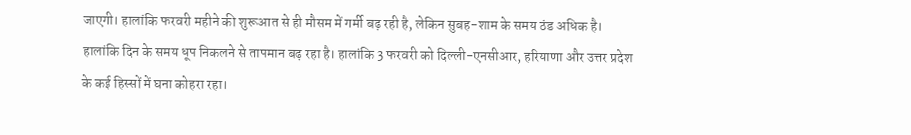जाएगी। हालांकि फरवरी महीने की शुरूआत से ही मौसम में गर्मी बढ़ रही है, लेकिन सुबह-शाम के समय ठंड अधिक है। हालांकि दिन के समय धूप निकलने से तापमान बढ़ रहा है। हालांकि 3 फरवरी को दिल्ली-एनसीआर, हरियाणा और उत्तर प्रदेश के कई हिस्सों में घना कोहरा रहा।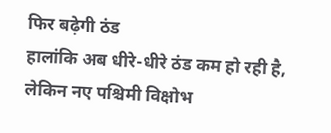फिर बढ़ेगी ठंड
हालांकि अब धीरे-धीरे ठंड कम हो रही है, लेकिन नए पश्चिमी विक्षोभ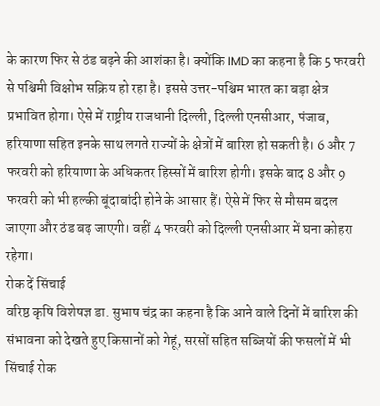के कारण फिर से ठंड बढ़ने की आशंका है। क्योंकि IMD का कहना है कि 5 फरवरी से पश्चिमी विक्षोभ सक्रिय हो रहा है। इससे उत्तर-पश्चिम भारत का बड़ा क्षेत्र प्रभावित होगा। ऐसे में राष्ट्रीय राजधानी दिल्ली, दिल्ली एनसीआर, पंजाब, हरियाणा सहित इनके साथ लगते राज्यों के क्षेत्रों में बारिश हो सकती है। 6 और 7 फरवरी को हरियाणा के अधिकतर हिस्सों में बारिश होगी। इसके बाद 8 और 9 फरवरी को भी हल्की बूंदाबांदी होने के आसार हैं। ऐसे में फिर से मौसम बदल जाएगा और ठंड बढ़ जाएगी। वहीं 4 फरवरी को दिल्ली एनसीआर में घना कोहरा रहेगा।
रोक दें सिंचाई
वरिष्ठ कृषि विशेषज्ञ डा. सुभाष चंद्र का कहना है कि आने वाले दिनों में बारिश की संभावना को देखते हुए किसानों को गेहूं, सरसों सहित सब्जियों की फसलों में भी सिंचाई रोक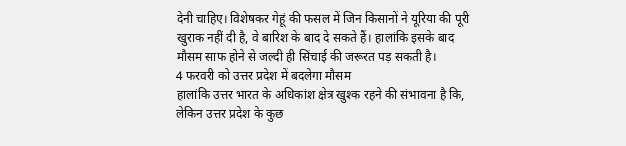देनी चाहिए। विशेषकर गेहूं की फसल में जिन किसानों ने यूरिया की पूरी खुराक नहीं दी है, वे बारिश के बाद दे सकते हैं। हालांकि इसके बाद मौसम साफ होने से जल्दी ही सिंचाई की जरूरत पड़ सकती है।
4 फरवरी को उत्तर प्रदेश में बदलेगा मौसम
हालांकि उत्तर भारत के अधिकांश क्षेत्र खुश्क रहने की संभावना है कि, लेकिन उत्तर प्रदेश के कुछ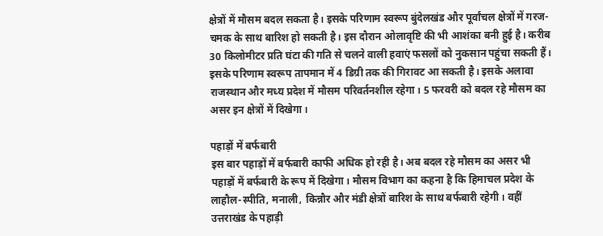क्षेत्रों में मौसम बदल सकता है। इसके परिणाम स्वरूप बुंदेलखंड और पूर्वांचल क्षेत्रों में गरज-चमक के साथ बारिश हो सकती है। इस दौरान ओलावृष्टि की भी आशंका बनी हुई है। करीब 30 किलोमीटर प्रति घंटा की गति से चलने वाली हवाएं फसलों को नुकसान पहुंचा सकती हैं। इसके परिणाम स्वरूप तापमान में 4 डिग्री तक की गिरावट आ सकती है। इसके अलावा राजस्थान और मध्य प्रदेश में मौसम परिवर्तनशील रहेगा। 5 फरवरी को बदल रहे मौसम का असर इन क्षेत्रों में दिखेगा।

पहाड़ों में बर्फबारी
इस बार पहाड़ों में बर्फबारी काफी अधिक हो रही है। अब बदल रहे मौसम का असर भी पहाड़ों में बर्फबारी के रूप में दिखेगा। मौसम विभाग का कहना है कि हिमाचल प्रदेश के लाहौल-स्पीति, मनाली, किन्नौर और मंडी क्षेत्रों बारिश के साथ बर्फबारी रहेगी। वहीं उत्तराखंड के पहाड़ी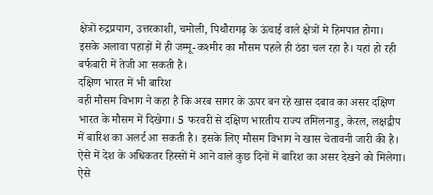क्षेत्रों रुद्रप्रयाग, उत्तरकाशी, चमोली, पिथौरागढ़ के ऊंचाई वाले क्षेत्रों मे हिमपात होगा।
इसके अलावा पहाड़ों में ही जम्मू-कश्मीर का मौसम पहले ही ठंडा चल रहा है। यहां हो रही बर्फबारी में तेजी आ सकती है।
दक्षिण भारत में भी बारिश
वही मौसम विभाग ने कहा है कि अरब सागर के ऊपर बन रहे खास दबाव का असर दक्षिण भारत के मौसम में दिखेगा। 5 फरवरी से दक्षिण भारतीय राज्य तमिलनाडु, केरल, लक्षद्वीप में बारिश का अलर्ट आ सकती है। इसके लिए मौसम विभाग ने खास चेतावनी जारी की है। ऐसे में देश के अधिकतर हिस्सों में आने वाले कुछ दिनों में बारिश का असर देखने को मिलेगा। ऐसे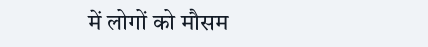में लोगों को मौसम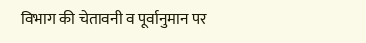विभाग की चेतावनी व पूर्वानुमान पर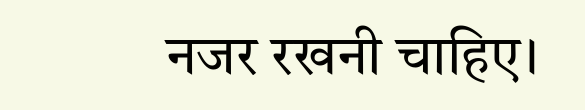नजर रखनी चाहिए।